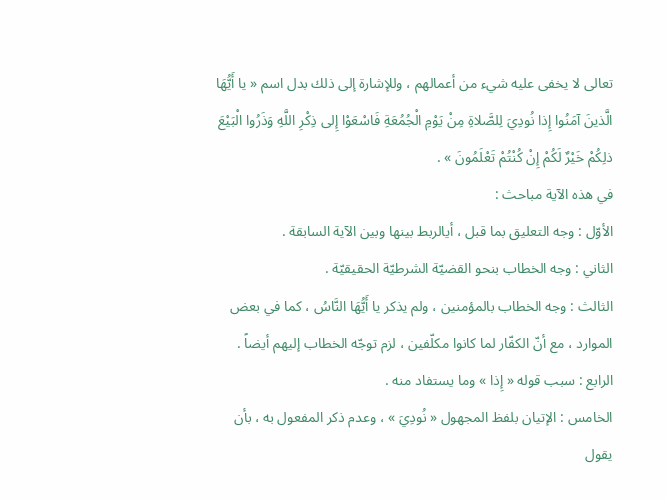تعالى لا يخفى عليه شيء من أعمالهم ، وللإشارة إلى ذلك بدل اسم « يا أَيُّهَا الَّذينَ آمَنُوا إِذا نُودِيَ لِلصَّلاةِ مِنْ يَوْمِ الْجُمُعَةِ فَاسْعَوْا إِلى ذِكْرِ اللَّهِ وَذَرُوا الْبَيْعَ ذلِكُمْ خَيْرٌ لَكُمْ إِنْ كُنْتُمْ تَعْلَمُونَ » .
في هذه الآية مباحث :
الأوّل : وجه التعليق بما قبل ، أيالربط بينها وبين الآية السابقة .
الثاني : وجه الخطاب بنحو القضيّة الشرطيّة الحقيقيّة .
الثالث : وجه الخطاب بالمؤمنين ، ولم يذكر يا أَيُّهَا النَّاسُ ، كما في بعض الموارد ، مع أنّ الكفّار لما كانوا مكلّفين ، لزم توجّه الخطاب إليهم أيضاً .
الرابع : سبب قوله « إِذا » وما يستفاد منه .
الخامس : الإتيان بلفظ المجهول « نُودِيَ » ، وعدم ذكر المفعول به ، بأن يقول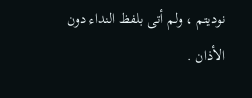نوديتم ، ولم أتى بلفظ النداء دون الأذان .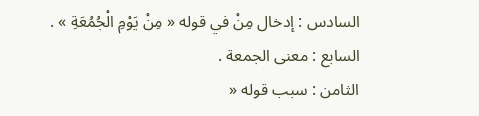السادس : إدخال مِنْ في قوله « مِنْ يَوْمِ الْجُمُعَةِ » .
السابع : معنى الجمعة .
الثامن : سبب قوله «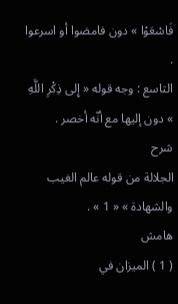فَاسْعَوْا » دون فامضوا أو اسرعوا .
التاسع : وجه قوله « إِلى ذِكْرِ اللَّهِ » دون إليها مع أنّه أخصر .
شرح
الجلالة من قوله عالم الغيب والشهادة » « 1 » .
هامش
( 1 ) الميزان في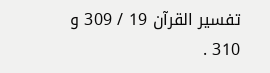تفسير القرآن 19 / 309 و 310 .